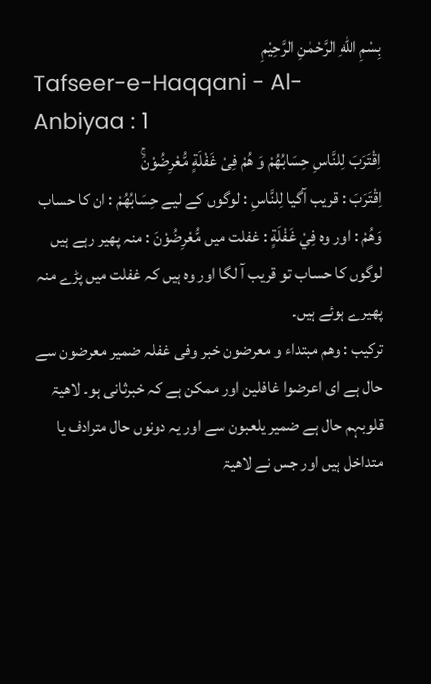بِسْمِ اللّٰهِ الرَّحْمٰنِ الرَّحِيْمِ
Tafseer-e-Haqqani - Al-Anbiyaa : 1
اِقْتَرَبَ لِلنَّاسِ حِسَابُهُمْ وَ هُمْ فِیْ غَفْلَةٍ مُّعْرِضُوْنَۚ
اِقْتَرَبَ : قریب آگیا لِلنَّاسِ : لوگوں کے لیے حِسَابُهُمْ : ان کا حساب وَهُمْ : اور وہ فِيْ غَفْلَةٍ : غفلت میں مُّعْرِضُوْنَ : منہ پھیر رہے ہیں
لوگوں کا حساب تو قریب آ لگا اور وہ ہیں کہ غفلت میں پڑے منہ پھیرے ہوئے ہیں۔
ترکیب : وھم مبتداء و معرضون خبر وفی غفلہ ضمیر معرضون سے حال ہے ای اعرضوا غافلین اور ممکن ہے کہ خبرثانی ہو۔ لاھیۃ قلوبہم حال ہے ضمیر یلعبون سے اور یہ دونوں حال مترادف یا متداخل ہیں اور جس نے لاھیۃ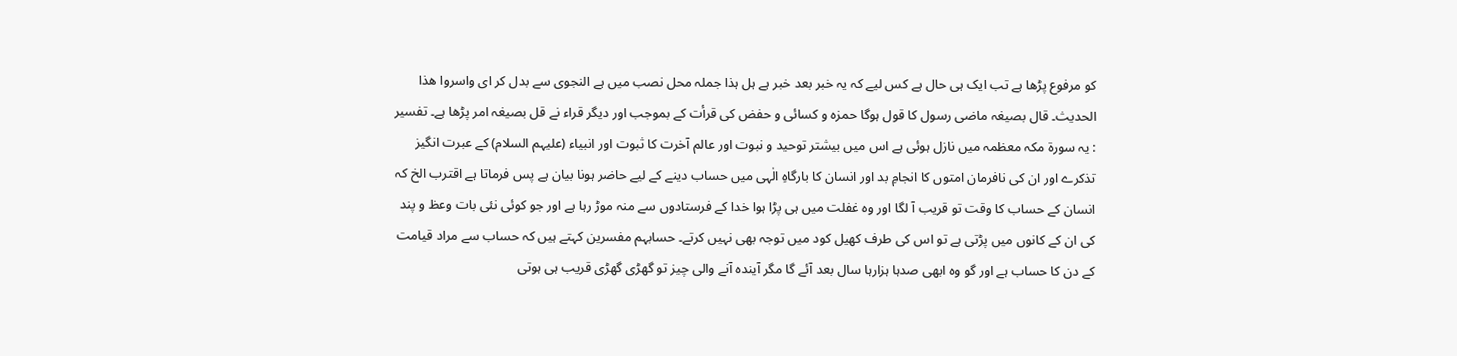کو مرفوع پڑھا ہے تب ایک ہی حال ہے کس لیے کہ یہ خبر بعد خبر ہے ہل ہذا جملہ محل نصب میں ہے النجوی سے بدل کر ای واسروا ھذا الحدیث۔ قال بصیغہ ماضی رسول کا قول ہوگا حمزہ و کسائی و حفض کی قرأت کے بموجب اور دیگر قراء نے قل بصیغہ امر پڑھا ہے۔ تفسیر : یہ سورة مکہ معظمہ میں نازل ہوئی ہے اس میں بیشتر توحید و نبوت اور عالم آخرت کا ثبوت اور انبیاء (علیہم السلام) کے عبرت انگیز تذکرے اور ان کی نافرمان امتوں کا انجامِ بد اور انسان کا بارگاہِ الٰہی میں حساب دینے کے لیے حاضر ہونا بیان ہے پس فرماتا ہے اقترب الخ کہ انسان کے حساب کا وقت تو قریب آ لگا اور وہ غفلت میں ہی پڑا ہوا خدا کے فرستادوں سے منہ موڑ رہا ہے اور جو کوئی نئی بات وعظ و پند کی ان کے کانوں میں پڑتی ہے تو اس کی طرف کھیل کود میں توجہ بھی نہیں کرتے۔ حسابہم مفسرین کہتے ہیں کہ حساب سے مراد قیامت کے دن کا حساب ہے اور گو وہ ابھی صدہا ہزارہا سال بعد آئے گا مگر آیندہ آنے والی چیز تو گھڑی گھڑی قریب ہی ہوتی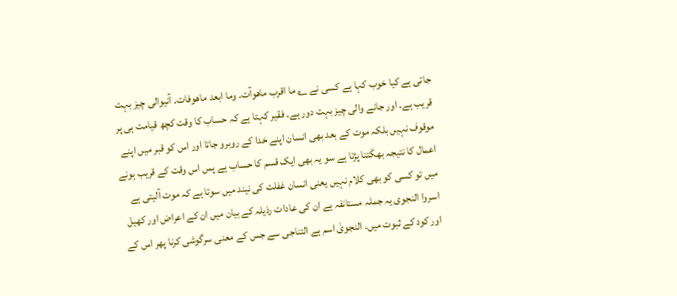جاتی ہے کیا خوب کہا ہے کسی نے ؎ ما اقرب ماھوآت۔ وما ابعد ماھوفات۔ آنیوالی چیز بہت قریب ہے۔ اور جانے والی چیز بہت دور ہے۔ فقیر کہتا ہے کہ حساب کا وقت کچھ قیامت ہی پر موقوف نہیں بلکہ موت کے بعد بھی انسان اپنے خدا کے روبرو جاتا اور اس کو قبر میں اپنے اعمال کا نتیجہ بھگتنا پڑتا ہے سو یہ بھی ایک قسم کا حساب ہے پس اس وقت کے قریب ہونے میں تو کسی کو بھی کلام نہیں یعنی انسان غفلت کی نیند میں سوتا ہے کہ موت آلیتی ہے اسروا النجوی یہ جملہ مستانفہ ہے ان کی عادات رذیلہ کے بیان میں ان کے اعراض اور کھیل اور کود کے ثبوت میں۔ النجویٰ اسم ہے التناجی سے جس کے معنی سرگوشی کرنا پھر اس کے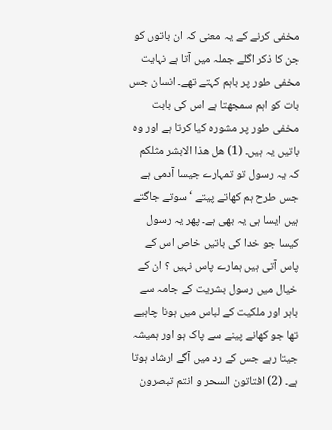مخفی کرنے کے یہ معنی کہ ان باتوں کو جن کا ذکر اگلے جملہ میں آتا ہے نہایت مخفی طور پر باہم کہتے تھے۔ انسان جس بات کو اہم سمجھتا ہے اس کی بابت مخفی طور پر مشورہ کیا کرتا ہے اور وہ باتیں یہ ہیں۔ (1) ھل ھذا الابشر مثلکم کہ یہ رسول تو تمہارے جیسا آدمی ہے جس طرح ہم کھاتے پیتے ‘ سوتے جاگتے ہیں ایسا ہی یہ بھی ہے۔ پھر یہ رسول کیسا جو خدا کی باتیں خاص اس کے پاس آتی ہیں ہمارے پاس نہیں ؟ ان کے خیال میں رسول بشریت کے جامہ سے باہر اور ملکیت کے لباس میں ہونا چاہیے تھا جو کھانے پینے سے پاک ہو اور ہمیشہ جیتا رہے جس کے رد میں آگے ارشاد ہوتا ہے۔ (2) افتاتون السحر و انتم تبصرون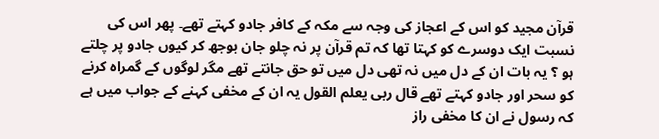قرآن مجید کو اس کے اعجاز کی وجہ سے مکہ کے کافر جادو کہتے تھے۔ پھر اس کی نسبت ایک دوسرے کو کہتا تھا کہ تم قرآن پر نہ چلو جان بوجھ کر کیوں جادو پر چلتے ہو ؟ یہ بات ان کے دل میں نہ تھی دل میں تو حق جانتے تھے مگر لوگوں کے گمراہ کرنے کو سحر اور جادو کہتے تھے قال ربی یعلم القول یہ ان کے مخفی کہنے کے جواب میں ہے کہ رسول نے ان کا مخفی راز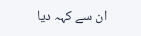ان سے کہہ دیا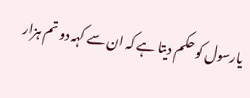یارسول کو حکم دیتا ہے کہ ان سے کہہ دو تم ہزار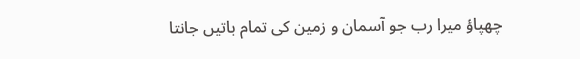چھپاؤ میرا رب جو آسمان و زمین کی تمام باتیں جانتا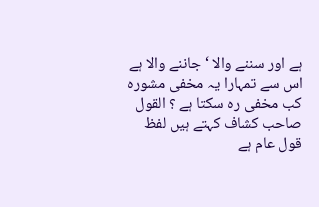ہے اور سننے والا ‘ جاننے والا ہے اس سے تمہارا یہ مخفی مشورہ کب مخفی رہ سکتا ہے ؟ القول صاحب کشاف کہتے ہیں لفظ قول عام ہے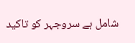شامل ہے سروجہر کو تاکید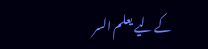کے لیے یعلم السر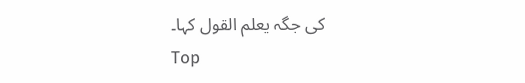کی جگہ یعلم القول کہا۔
Top